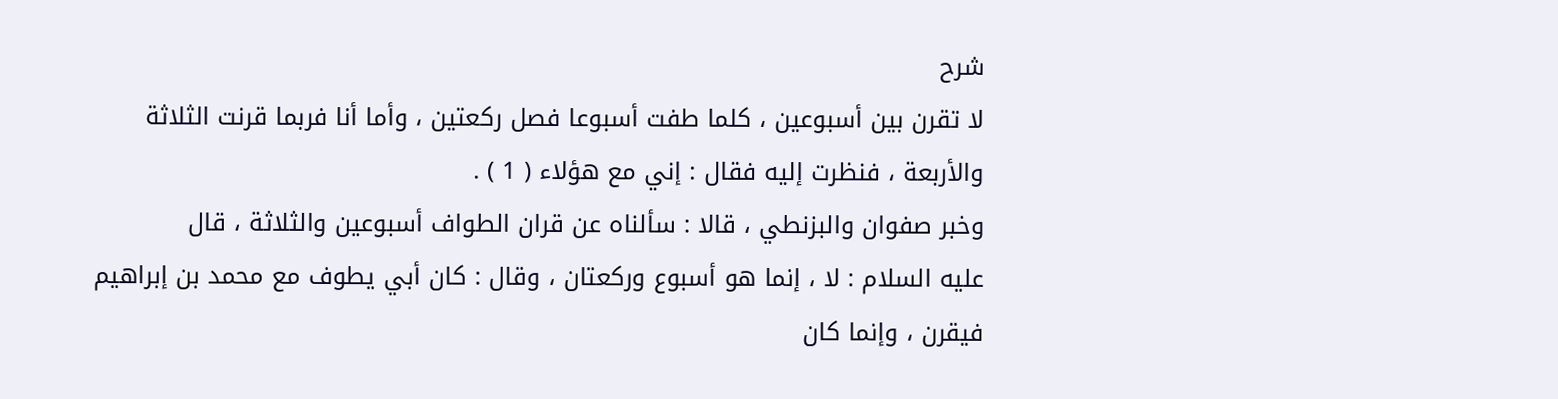شرح
لا تقرن بين أسبوعين ، كلما طفت أسبوعا فصل ركعتين ، وأما أنا فربما قرنت الثلاثة
والأربعة ، فنظرت إليه فقال : إني مع هؤلاء ( 1 ) .
وخبر صفوان والبزنطي ، قالا : سألناه عن قران الطواف أسبوعين والثلاثة ، قال
عليه السلام : لا ، إنما هو أسبوع وركعتان ، وقال : كان أبي يطوف مع محمد بن إبراهيم
فيقرن ، وإنما كان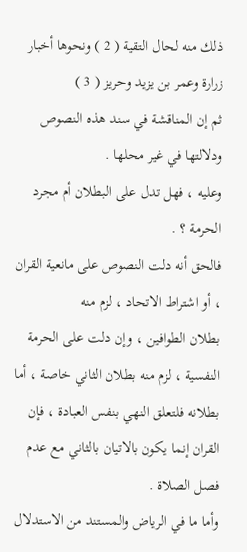ذلك منه لحال التقية ( 2 ) ونحوها أخبار زرارة وعمر بن يزيد وحريز ( 3 )
ثم إن المناقشة في سند هذه النصوص ودلالتها في غير محلها .
وعليه ، فهل تدل على البطلان أم مجرد الحرمة ؟ .
فالحق أنه دلت النصوص على مانعية القران ، أو اشتراط الاتحاد ، لزم منه
بطلان الطوافين ، وإن دلت على الحرمة النفسية ، لزم منه بطلان الثاني خاصة ، أما
بطلانه فلتعلق النهي بنفس العبادة ، فإن القران إنما يكون بالاتيان بالثاني مع عدم
فصل الصلاة .
وأما ما في الرياض والمستند من الاستدلال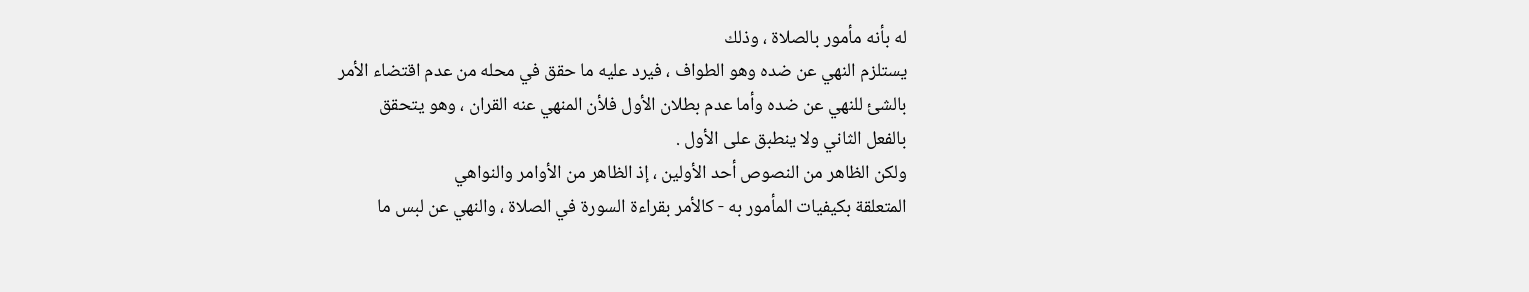له بأنه مأمور بالصلاة ، وذلك
يستلزم النهي عن ضده وهو الطواف ، فيرد عليه ما حقق في محله من عدم اقتضاء الأمر
بالشئ للنهي عن ضده وأما عدم بطلان الأول فلأن المنهي عنه القران ، وهو يتحقق
بالفعل الثاني ولا ينطبق على الأول .
ولكن الظاهر من النصوص أحد الأولين ، إذ الظاهر من الأوامر والنواهي
المتعلقة بكيفيات المأمور به - كالأمر بقراءة السورة في الصلاة ، والنهي عن لبس ما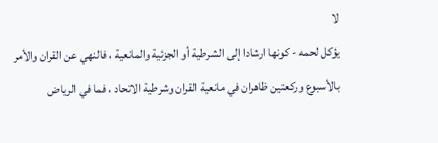لا
يؤكل لحمه - كونها ارشادا إلى الشرطية أو الجزئية والمانعية ، فالنهي عن القران والأمر
بالأسبوع وركعتين ظاهران في مانعية القران وشرطية الاتحاد ، فما في الرياض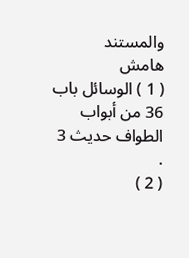والمستند
هامش
( 1 ) الوسائل باب 36 من أبواب الطواف حديث 3 .
( 2 )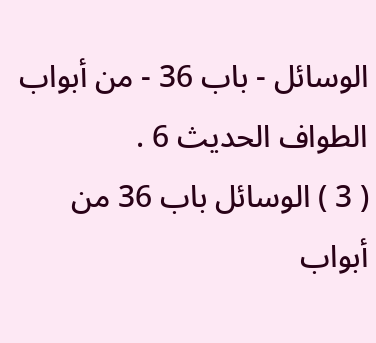الوسائل - باب 36 - من أبواب الطواف الحديث 6 .
( 3 ) الوسائل باب 36 من أبواب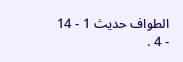الطواف حديث 1 - 14 - 4 .